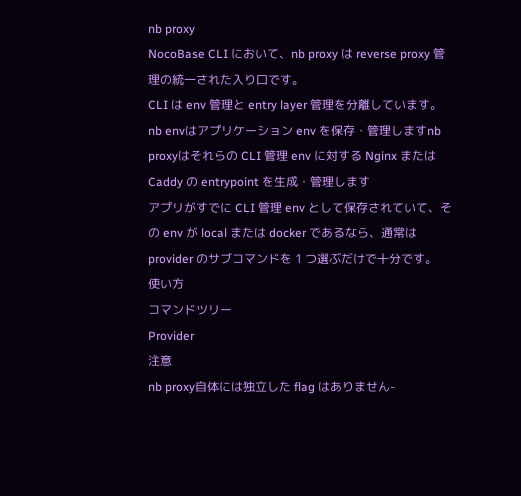nb proxy
NocoBase CLI において、nb proxy は reverse proxy 管理の統一された入り口です。
CLI は env 管理と entry layer 管理を分離しています。
nb envはアプリケーション env を保存・管理しますnb proxyはそれらの CLI 管理 env に対する Nginx または Caddy の entrypoint を生成・管理します
アプリがすでに CLI 管理 env として保存されていて、その env が local または docker であるなら、通常は provider のサブコマンドを 1 つ選ぶだけで十分です。
使い方
コマンドツリー
Provider
注意
nb proxy自体には独立した flag はありません-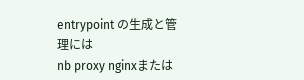entrypoint の生成と管理には
nb proxy nginxまたは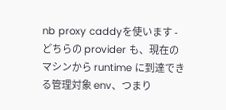nb proxy caddyを使います - どちらの provider も、現在のマシンから runtime に到達できる管理対象 env、つまり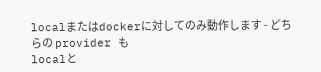localまたはdockerに対してのみ動作します - どちらの provider も
localと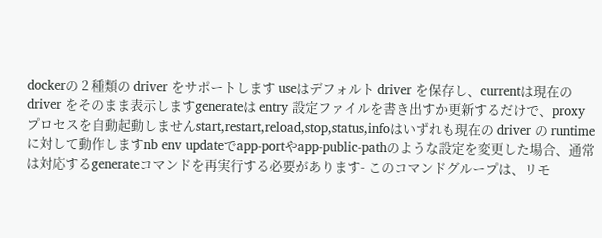dockerの 2 種類の driver をサポートします useはデフォルト driver を保存し、currentは現在の driver をそのまま表示しますgenerateは entry 設定ファイルを書き出すか更新するだけで、proxy プロセスを自動起動しませんstart,restart,reload,stop,status,infoはいずれも現在の driver の runtime に対して動作しますnb env updateでapp-portやapp-public-pathのような設定を変更した場合、通常は対応するgenerateコマンドを再実行する必要があります- このコマンドグループは、リモ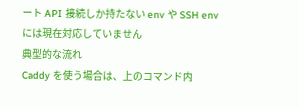ート API 接続しか持たない env や SSH env には現在対応していません
典型的な流れ
Caddy を使う場合は、上のコマンド内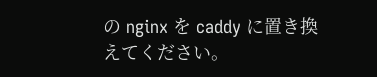の nginx を caddy に置き換えてください。